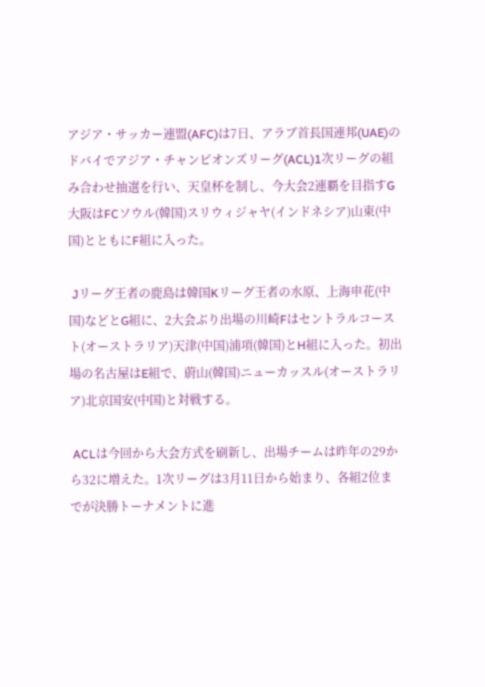アジア・サッカー連盟(AFC)は7日、アラブ首長国連邦(UAE)のドバイでアジア・チャンピオンズリーグ(ACL)1次リーグの組み合わせ抽選を行い、天皇杯を制し、今大会2連覇を目指すG大阪はFCソウル(韓国)スリウィジャヤ(インドネシア)山東(中国)とともにF組に入った。

 Jリーグ王者の鹿島は韓国Kリーグ王者の水原、上海申花(中国)などとG組に、2大会ぶり出場の川崎Fはセントラルコースト(オーストラリア)天津(中国)浦項(韓国)とH組に入った。初出場の名古屋はE組で、蔚山(韓国)ニューカッスル(オーストラリア)北京国安(中国)と対戦する。

 ACLは今回から大会方式を刷新し、出場チームは昨年の29から32に増えた。1次リーグは3月11日から始まり、各組2位までが決勝トーナメントに進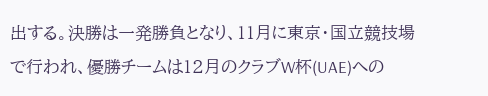出する。決勝は一発勝負となり、11月に東京・国立競技場で行われ、優勝チームは12月のクラブW杯(UAE)への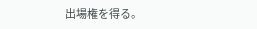出場権を得る。